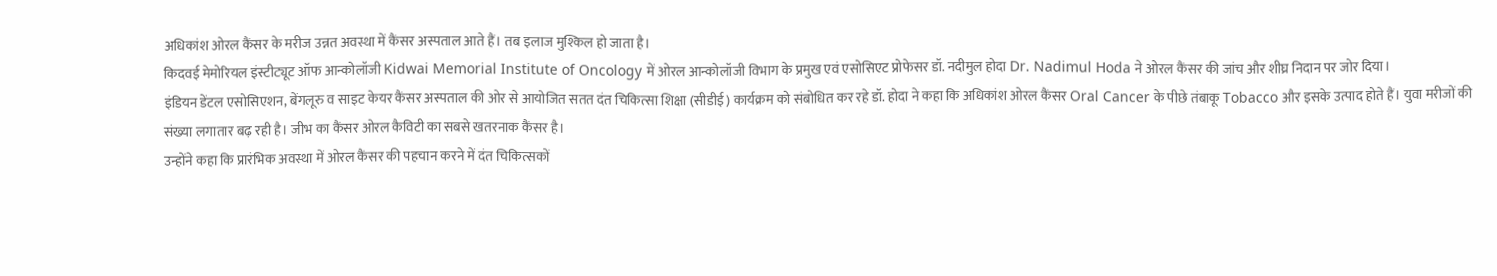अधिकांश ओरल कैंसर के मरीज उन्नत अवस्था में कैंसर अस्पताल आते हैं। तब इलाज मुश्किल हो जाता है।
किदवई मेमोरियल इंस्टीट्यूट ऑफ आन्कोलॉजी Kidwai Memorial Institute of Oncology में ओरल आन्कोलॉजी विभाग के प्रमुख एवं एसोसिएट प्रोफेसर डॉ. नदीमुल होदा Dr. Nadimul Hoda ने ओरल कैंसर की जांच और शीघ्र निदान पर जोर दिया।
इंडियन डेंटल एसोसिएशन, बेंगलूरु व साइट केयर कैंसर अस्पताल की ओर से आयोजित सतत दंत चिकित्सा शिक्षा (सीडीई) कार्यक्रम को संबोधित कर रहे डॉ. होदा ने कहा कि अधिकांश ओरल कैंसर Oral Cancer के पीछे तंबाकू Tobacco और इसके उत्पाद होते हैं। युवा मरीजों की संख्या लगातार बढ़ रही है। जीभ का कैंसर ओरल कैविटी का सबसे खतरनाक कैंसर है।
उन्होंने कहा कि प्रारंभिक अवस्था में ओरल कैंसर की पहचान करने में दंत चिकित्सकों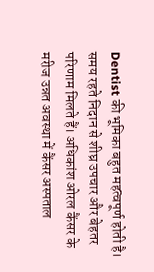Dentist की भूमिका बहुत महत्वपूर्ण होती है। समय रहते निदान से शीघ्र उपचार और बेहतर परिणाम मिलते हैं। अधिकांश ओरल कैंसर के मरीज उन्नत अवस्था में कैंसर अस्पताल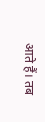आते हैं। तब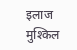इलाज मुश्किल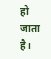हो जाता है।